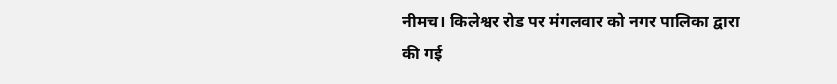नीमच। किलेश्वर रोड पर मंगलवार को नगर पालिका द्वारा की गई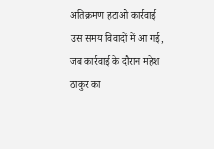अतिक्रमण हटाओ कार्रवाई उस समय विवादों में आ गई, जब कार्रवाई के दौरान महेश ठाकुर का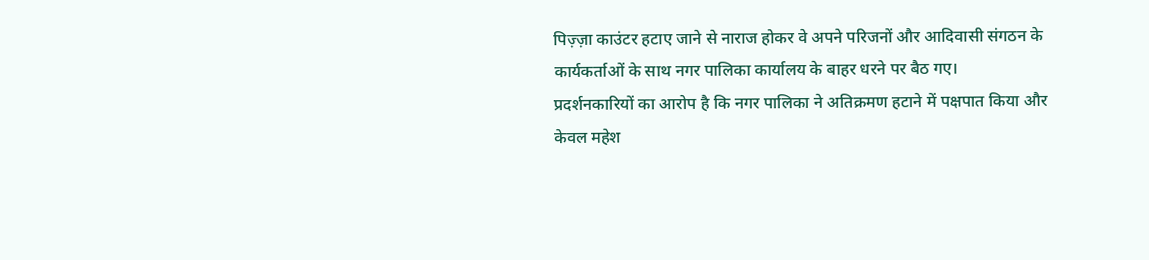पिज़्ज़ा काउंटर हटाए जाने से नाराज होकर वे अपने परिजनों और आदिवासी संगठन के कार्यकर्ताओं के साथ नगर पालिका कार्यालय के बाहर धरने पर बैठ गए।
प्रदर्शनकारियों का आरोप है कि नगर पालिका ने अतिक्रमण हटाने में पक्षपात किया और केवल महेश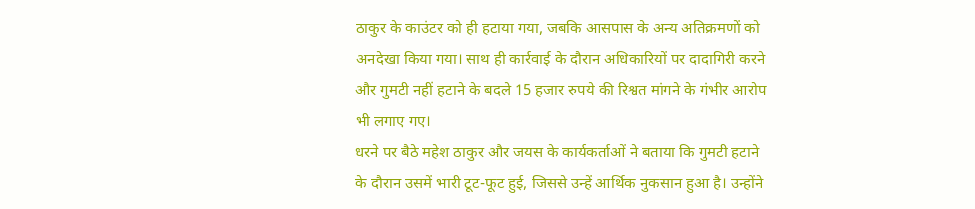ठाकुर के काउंटर को ही हटाया गया, जबकि आसपास के अन्य अतिक्रमणों को अनदेखा किया गया। साथ ही कार्रवाई के दौरान अधिकारियों पर दादागिरी करने और गुमटी नहीं हटाने के बदले 15 हजार रुपये की रिश्वत मांगने के गंभीर आरोप भी लगाए गए।
धरने पर बैठे महेश ठाकुर और जयस के कार्यकर्ताओं ने बताया कि गुमटी हटाने के दौरान उसमें भारी टूट-फूट हुई, जिससे उन्हें आर्थिक नुकसान हुआ है। उन्होंने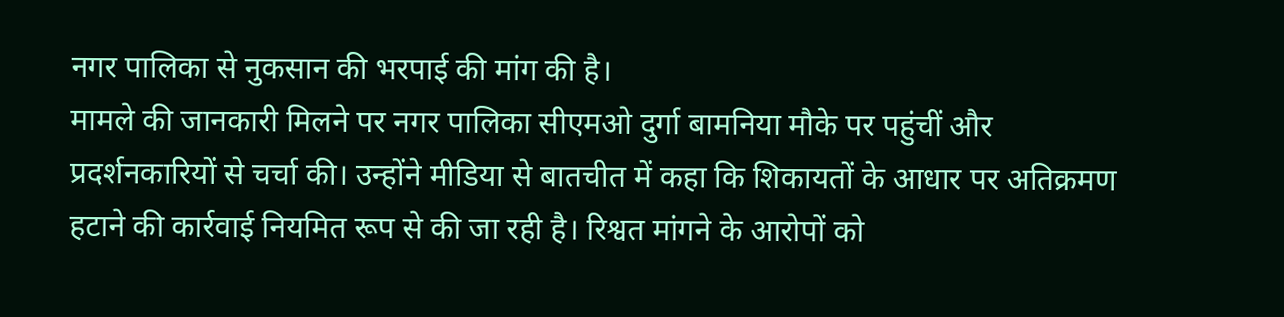नगर पालिका से नुकसान की भरपाई की मांग की है।
मामले की जानकारी मिलने पर नगर पालिका सीएमओ दुर्गा बामनिया मौके पर पहुंचीं और प्रदर्शनकारियों से चर्चा की। उन्होंने मीडिया से बातचीत में कहा कि शिकायतों के आधार पर अतिक्रमण हटाने की कार्रवाई नियमित रूप से की जा रही है। रिश्वत मांगने के आरोपों को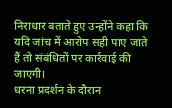निराधार बताते हुए उन्होंने कहा कि यदि जांच में आरोप सही पाए जाते हैं तो संबंधितों पर कार्रवाई की जाएगी।
धरना प्रदर्शन के दौरान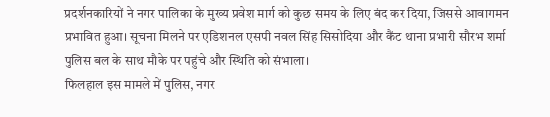प्रदर्शनकारियों ने नगर पालिका के मुख्य प्रवेश मार्ग को कुछ समय के लिए बंद कर दिया, जिससे आवागमन प्रभावित हुआ। सूचना मिलने पर एडिशनल एसपी नवल सिंह सिसोदिया और कैंट थाना प्रभारी सौरभ शर्मा पुलिस बल के साथ मौके पर पहुंचे और स्थिति को संभाला।
फिलहाल इस मामले में पुलिस, नगर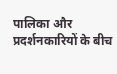पालिका और प्रदर्शनकारियों के बीच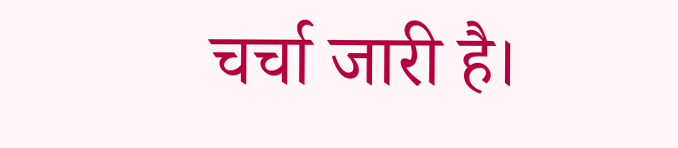चर्चा जारी है।